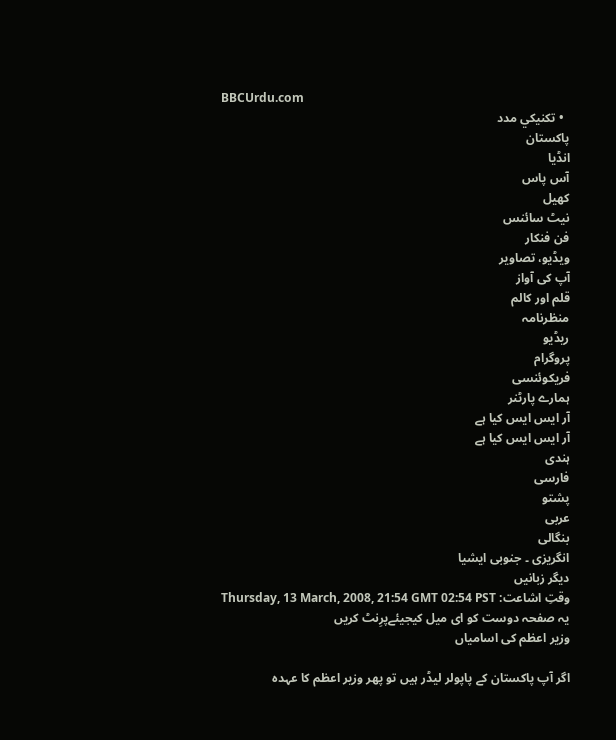BBCUrdu.com
  • تکنيکي مدد
پاکستان
انڈیا
آس پاس
کھیل
نیٹ سائنس
فن فنکار
ویڈیو، تصاویر
آپ کی آواز
قلم اور کالم
منظرنامہ
ریڈیو
پروگرام
فریکوئنسی
ہمارے پارٹنر
آر ایس ایس کیا ہے
آر ایس ایس کیا ہے
ہندی
فارسی
پشتو
عربی
بنگالی
انگریزی ۔ جنوبی ایشیا
دیگر زبانیں
وقتِ اشاعت: Thursday, 13 March, 2008, 21:54 GMT 02:54 PST
یہ صفحہ دوست کو ای میل کیجیئےپرِنٹ کریں
وزیر اعظم کی اسامیاں

اگر آپ پاکستان کے پاپولر لیڈر ہیں تو پھر وزیر اعظم کا عہدہ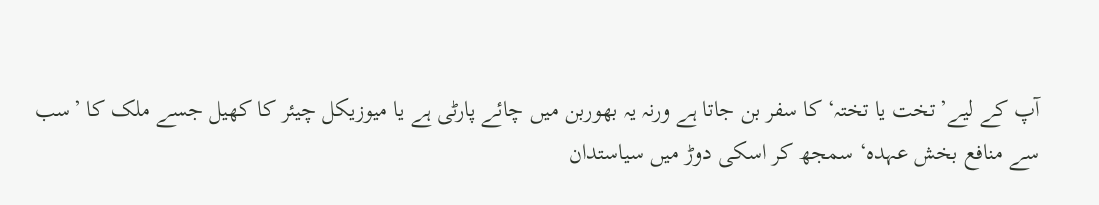آپ کے لیے’تخت یا تختہ‘ کا سفر بن جاتا ہے ورنہ یہ بھوربن میں چائے پارٹی ہے یا میوزیکل چیئر کا کھیل جسے ملک کا ’سب سے منافع بخش عہدہ‘ سمجھ کر اسکی دوڑ میں سیاستدان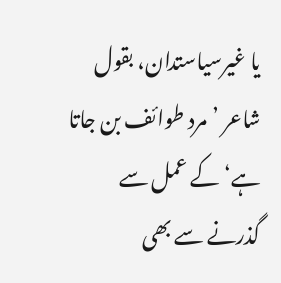یا غیرسیاستدان، بقول شاعر ’مرد طوائف بن جاتا ہے‘کے عمل سے گذرنے سے بھی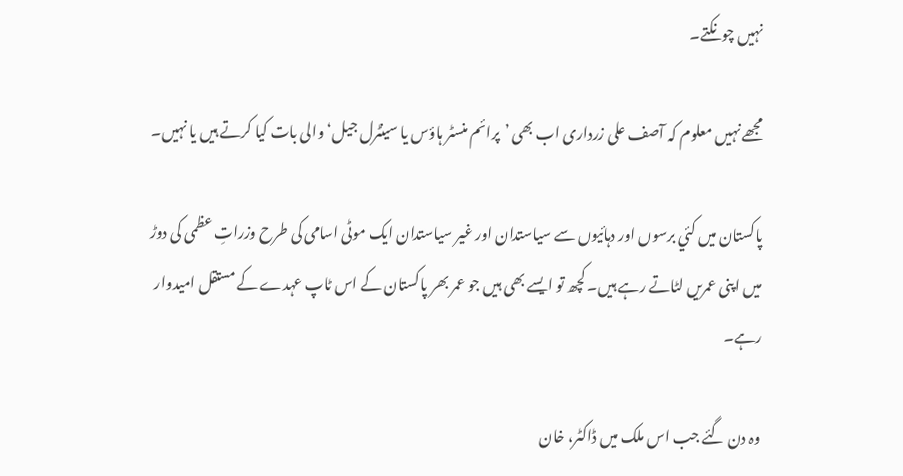نہیں چونکتے۔

مجھے نہیں معلوم کہ آصف علی زرداری اب بھی ’پرائم منسٹر ہاؤس یا سینٹرل جیل‘ والی بات کیا کرتے ہیں یا نہیں۔

پاکستان میں کئي برسوں اور دہائیوں سے سیاستدان اور غیر سیاستدان ایک موٹی اسامی کی طرح وزراتِ عظمی کی دوڑ میں اپنی عمریں لٹاتے رہے ہیں۔ کچھ تو ایسے بھی ہیں جو عمر بھر پاکستان کے اس ٹاپ عہدے کے مستقل امیدوار رہے۔

وہ دن گئے جب اس ملک میں ڈاکٹر، خان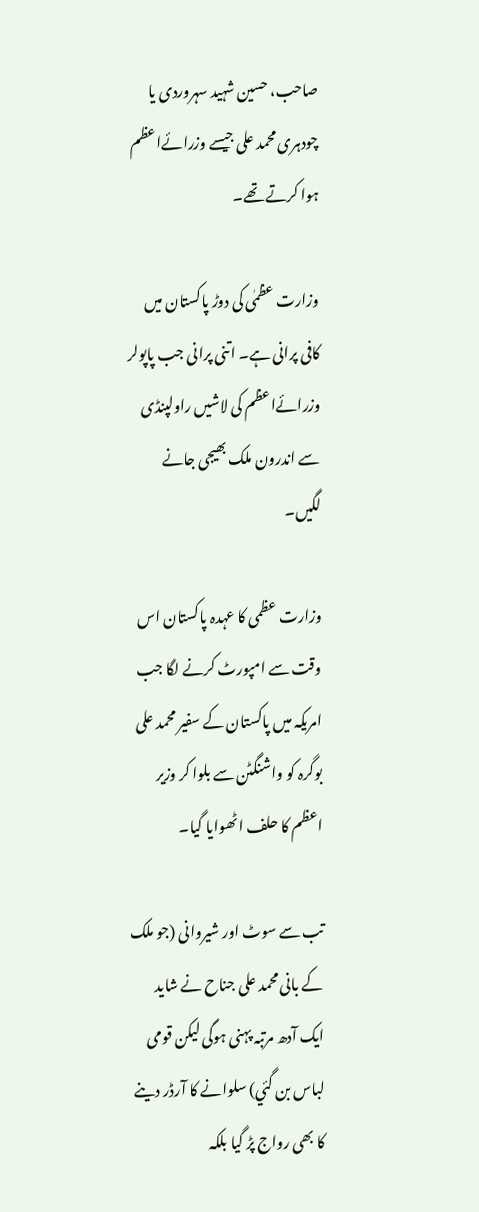صاحب، حسین شہید سہروردی یا چودہری محمد علی جیسے وزرائےاعظم ہوا کرتے تھے۔

وزارت عظمٰی کی دوڑ پاکستان میں کافی پرانی ہے۔ اتنی پرانی جب پاپولر وزرائےاعظم کی لاشیں راولپنڈی سے اندرون ملک بھیجی جانے لگيں۔

وزارت عظمی کا عہدہ پاکستان اس وقت سے امپورٹ کرنے لگا جب امریکہ میں پاکستان کے سفیر محمد علی بوگرہ کو واشنگٹن سے بلوا کر وزیر اعظم کا حلف اٹھوایا گیا۔

تب سے سوٹ اور شیروانی (جو ملک کے بانی محمد علی جناح نے شاید ایک آدھ مرتبہ پہنی ہوگی لیکن قومی لباس بن گئي) سلوانے کا آرڈر دینے کا بھی رواج پڑ گيا بلکہ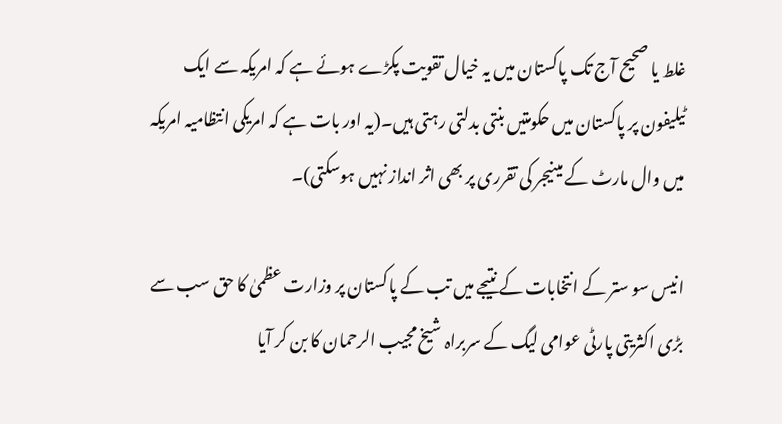غلط یا صحیح آج تک پاکستان میں یہ خیال تقویت پکڑے ہوئے ہے کہ امریکہ سے ایک ٹیلیفون پر پاکستان میں حکومتیں بنتی بدلتی رہتی ہیں۔(یہ اور بات ہے کہ امریکی انتظامیہ امریکہ میں وال مارٹ کے مینیجر کی تقرری پر بھی اثر انداز نہیں ہوسکتی)۔

انیس سو ستر کے انتخابات کے نتیجے میں تب کے پاکستان پر وزارت عظمیٰ کا حق سب سے بڑی اکثریتی پارٹی عوامی لیگ کے سربراہ شیخ مجیب الرحمان کا بن کر آیا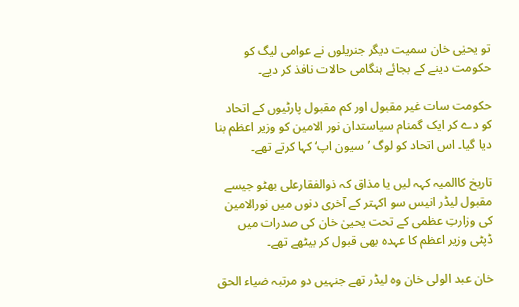تو یحیٰی خان سمیت دیگر جنریلوں نے عوامی لیگ کو حکومت دینے کے بجائے ہنگامی حالات نافذ کر دیے۔

حکومت سات غیر مقبول اور کم مقبول پارٹیوں کے اتحاد کو دے کر ایک گمنام سیاستدان نور الامین کو وزیر اعظم بنا دیا گیا۔ اس اتحاد کو لوگ ’سیون اپ‘ کہا کرتے تھے۔

تاریخ کاالمیہ کہہ لیں یا مذاق کہ ذوالفقارعلی بھٹو جیسے مقبول لیڈر انیس سو اکہتر کے آخری دنوں میں نورالامین کی وزارتِ عظمی کے تحت یحییٰ خان کی صدرات میں ڈپٹی وزیر اعظم کا عہدہ بھی قبول کر بیٹھے تھے۔

خان عبد الولی خان وہ لیڈر تھے جنہیں دو مرتبہ ضیاء الحق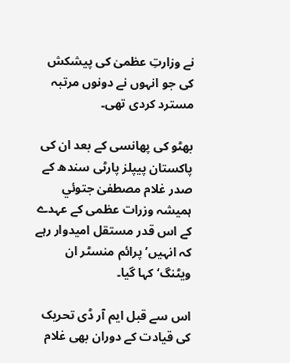نے وزارتِ عظمیٰ کی پیشکش کی جو انہوں نے دونوں مرتبہ مسترد کردی تھی۔

بھٹو کی پھانسی کے بعد ان کی پاکستان پیپلز پارٹی سندھ کے صدر غلام مصطفیٰ جتوئي ہمیشہ وزرات عظمی کے عہدے کے اس قدر مستقل امیدوار رہے کہ انہیں’پرائم منسٹر ان ویٹنگ‘ کہا گیا۔

اس سے قبل ایم آر ڈی تحریک کی قیادت کے دوران بھی غلام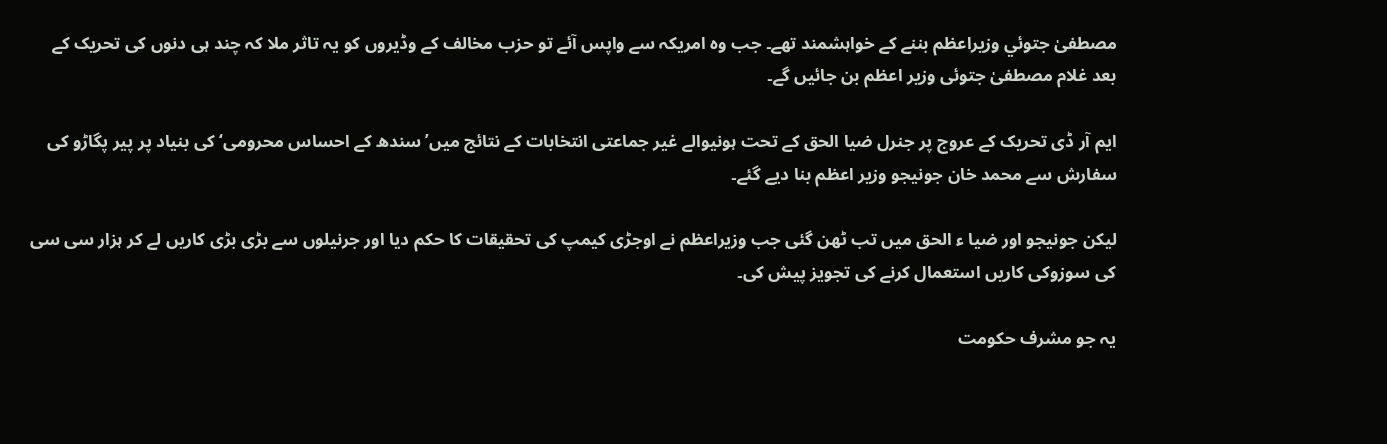مصطفیٰ جتوئي وزیراعظم بننے کے خواہشمند تھے۔ جب وہ امریکہ سے واپس آئے تو حزب مخالف کے وڈیروں کو یہ تاثر ملا کہ چند ہی دنوں کی تحریک کے بعد غلام مصطفیٰ جتوئی وزیر اعظم بن جائيں گے۔

ایم آر ڈی تحریک کے عروج پر جنرل ضیا الحق کے تحت ہونیوالے غیر جماعتی انتخابات کے نتائج میں’سندھ کے احساس محرومی‘ کی بنیاد پر پیر پگاڑو کی سفارش سے محمد خان جونیجو وزیر اعظم بنا دیے گئے۔

لیکن جونیجو اور ضیا ء الحق میں تب ٹھن گئی جب وزیراعظم نے اوجڑی کیمپ کی تحقیقات کا حکم دیا اور جرنیلوں سے بڑی بڑی کاریں لے کر ہزار سی سی کی سوزوکی کاریں استعمال کرنے کی تجویز پیش کی۔

یہ جو مشرف حکومت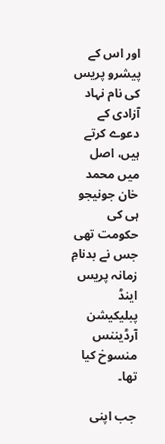اور اس کے پیشرو پریس کی نام نہاد آزادی کے دعوے کرتے ہیں، اصل میں محمد خان جونیجو ہی کی حکومت تھی جس نے بدنامِ زمانہ پریس اینڈ پبلیکیشن آرڈیننس منسوخ کیا تھا۔

جب اپنی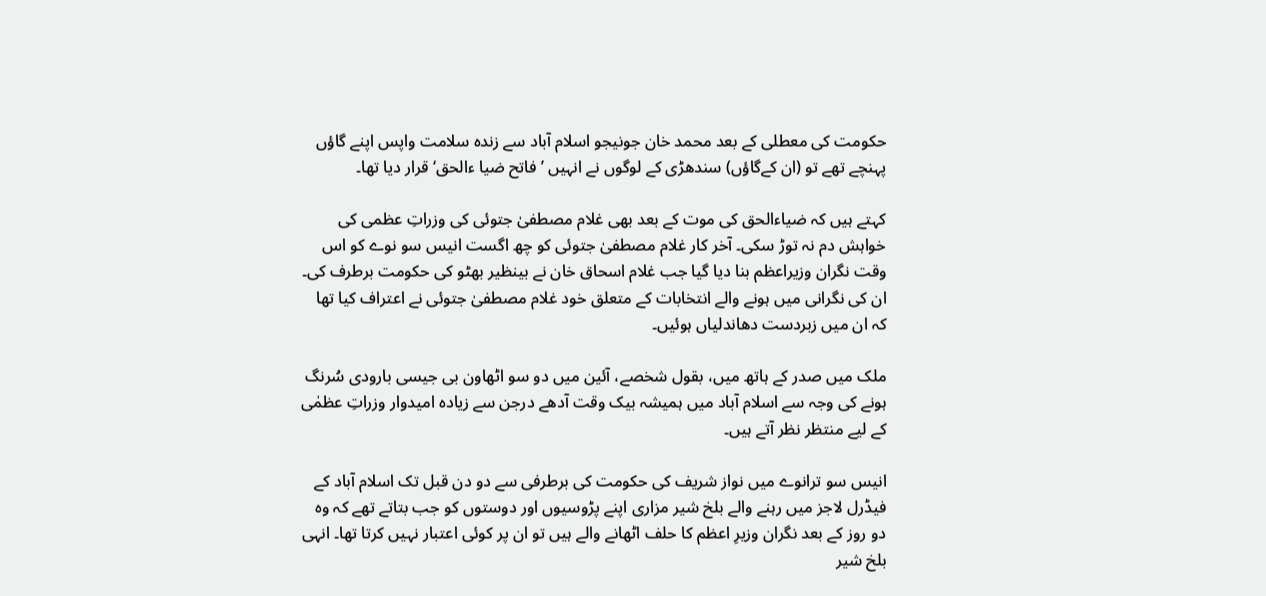حکومت کی معطلی کے بعد محمد خان جونیجو اسلام آباد سے زندہ سلامت واپس اپنے گاؤں پہنچے تھے تو (ان کےگاؤں) سندھڑی کے لوگوں نے انہیں ’فاتح ضیا ءالحق‘ قرار دیا تھا۔

کہتے ہیں کہ ضیاءالحق کی موت کے بعد بھی غلام مصطفیٰ جتوئی کی وزراتِ عظمی کی خواہش دم نہ توڑ سکی۔ آخر کار غلام مصطفیٰ جتوئی کو چھ اگست انیس سو نوے کو اس وقت نگران وزیراعظم بنا دیا گیا جب غلام اسحاق خان نے بینظیر بھٹو کی حکومت برطرف کی۔ ان کی نگرانی میں ہونے والے انتخابات کے متعلق خود غلام مصطفیٰ جتوئی نے اعتراف کیا تھا کہ ان میں زبردست دھاندلیاں ہوئیں۔

ملک میں صدر کے ہاتھ میں، بقول شخصے، آئین میں دو سو اٹھاون بی جیسی بارودی سُرنگ ہونے کی وجہ سے اسلام آباد میں ہمیشہ بیک وقت آدھے درجن سے زیادہ امیدوار وزراتِ عظمٰی کے لیے منتظر نظر آتے ہیں۔

انیس سو ترانوے میں نواز شریف کی حکومت کی برطرفی سے دو دن قبل تک اسلام آباد کے فیڈرل لاجز میں رہنے والے بلخ شیر مزاری اپنے پڑوسیوں اور دوستوں کو جب بتاتے تھے کہ وہ دو روز کے بعد نگران وزیرِ اعظم کا حلف اٹھانے والے ہیں تو ان پر کوئی اعتبار نہیں کرتا تھا۔ انہی بلخ شیر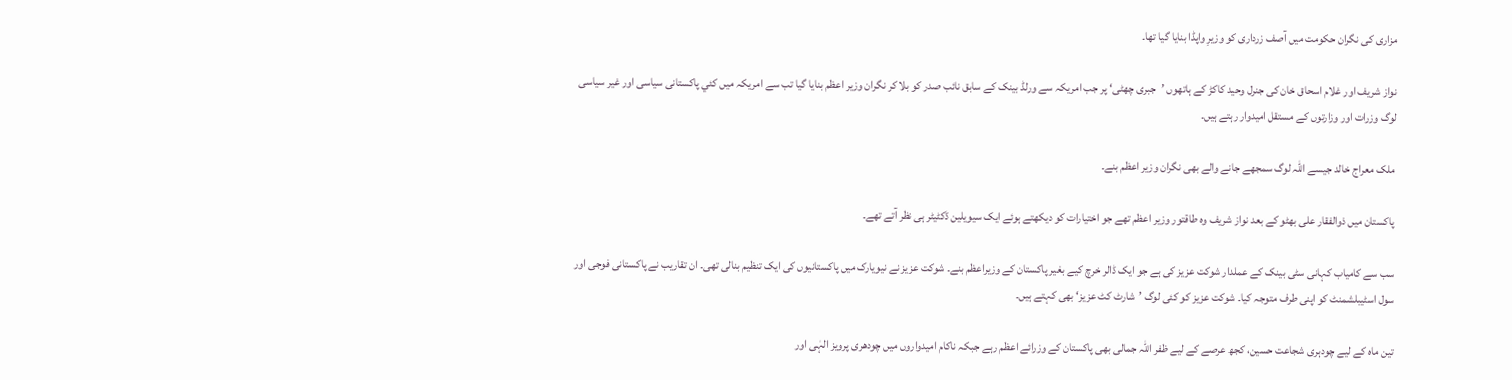مزاری کی نگران حکومت میں آصف زرداری کو وزیرِ واپڈا بنایا گیا تھا۔

نواز شریف اور غلام اسحاق خان کی جنرل وحید کاکڑ کے ہاتھوں ’جبری چھٹی‘ پر جب امریکہ سے ورلڈ بینک کے سابق نائب صدر کو بلا کر نگران وزیر اعظم بنایا گیا تب سے امریکہ میں کئي پاکستانی سیاسی اور غیر سیاسی لوگ وزرات اور وزارتوں کے مستقل امیدوار رہتے ہیں۔

ملک معراج خالد جیسے اللہ لوگ سمجھے جانے والے بھی نگران وزیر اعظم بنے۔

پاکستان میں ذوالفقار علی بھٹو کے بعد نواز شریف وہ طاقتور وزیر اعظم تھے جو اختیارات کو دیکھتے ہوئے ایک سیویلین ڈکٹیٹر ہی نظر آتے تھے۔

سب سے کامیاب کہانی سٹی بینک کے عملدار شوکت عزیز کی ہے جو ایک ڈالر خرچ کیے بغیر پاکستان کے وزیراعظم بنے۔ شوکت عزیز نے نیویارک میں پاکستانیوں کی ایک تنظیم بنالی تھی۔ ان تقاریب نے پاکستانی فوجی اور سول اسٹیبلشمنٹ کو اپنی طرف متوجہ کیا۔ شوکت عزیز کو کئی لوگ ’شارٹ کٹ عزیز‘ بھی کہتے ہیں۔

تین ماہ کے لیے چودہری شجاعت حسین، کجھ عرصے کے لیے ظفر اللہ جمالی بھی پاکستان کے وزرائے اعظم رہے جبکہ ناکام امیدواروں میں چودھری پرویز الہٰی اور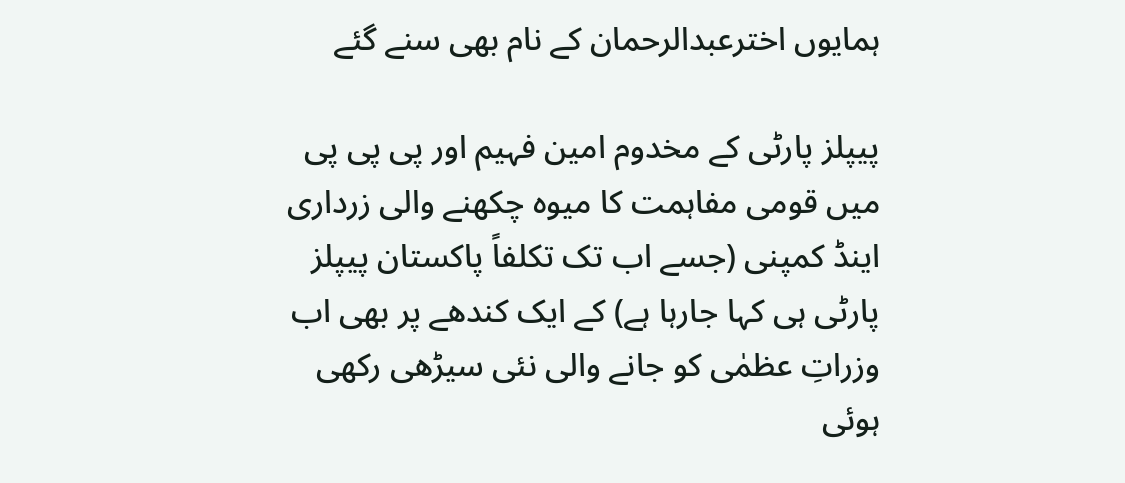ہمایوں اخترعبدالرحمان کے نام بھی سنے گئے

پیپلز پارٹی کے مخدوم امین فہیم اور پی پی پی میں قومی مفاہمت کا میوہ چکھنے والی زرداری اینڈ کمپنی (جسے اب تک تکلفاً پاکستان پیپلز پارٹی ہی کہا جارہا ہے) کے ایک کندھے پر بھی اب وزراتِ عظمٰی کو جانے والی نئی سیڑھی رکھی ہوئی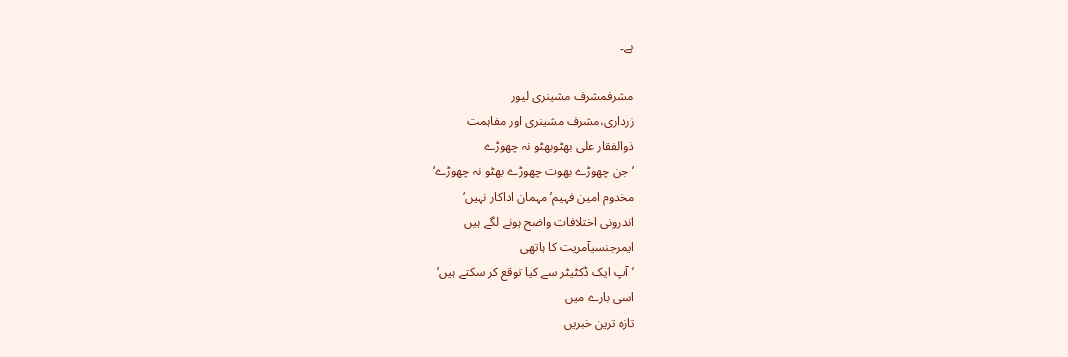ہے۔

مشرفمشرف مشینری لیور
زرداری،مشرف مشینری اور مفاہمت
ذوالفقار علی بھٹوبھٹو نہ چھوڑے
’جن چھوڑے بھوت چھوڑے بھٹو نہ چھوڑے‘
مخدوم امین فہیم’مہمان اداکار نہیں‘
اندرونی اختلافات واضح ہونے لگے ہیں
ایمرجنسیآمریت کا ہاتھی
’آپ ایک ڈکٹیٹر سے کیا توقع کر سکتے ہیں‘
اسی بارے میں
تازہ ترین خبریں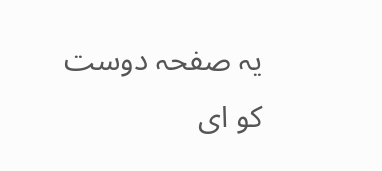یہ صفحہ دوست کو ای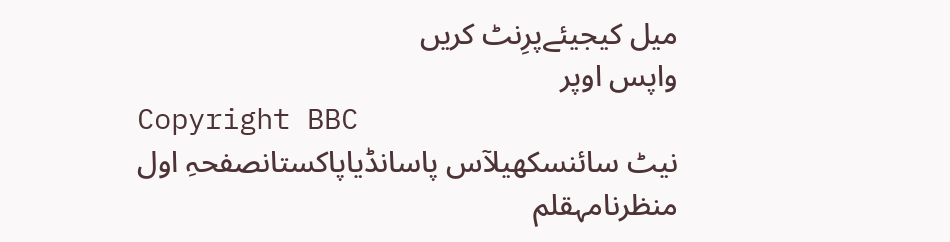میل کیجیئےپرِنٹ کریں
واپس اوپر
Copyright BBC
نیٹ سائنسکھیلآس پاسانڈیاپاکستانصفحہِ اول
منظرنامہقلم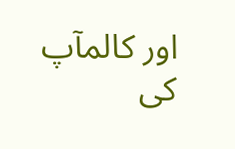اور کالمآپ کی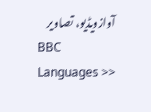آوازویڈیو، تصاویر
BBC Languages >>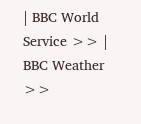| BBC World Service >> | BBC Weather >>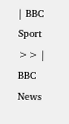| BBC Sport >> | BBC News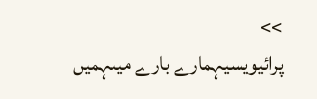>>
پرائیویسیہمارے بارے میںہمیں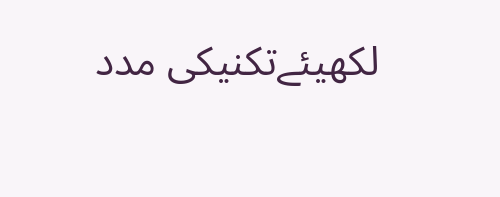لکھیئےتکنیکی مدد